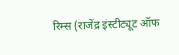रिम्स (राजेंद्र इंस्टीट्यूट ऑफ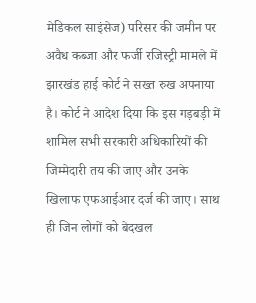मेडिकल साइंसेज) परिसर की जमीन पर अवैध कब्जा और फर्जी रजिस्ट्री मामले में झारखंड हाई कोर्ट ने सख्त रुख अपनाया है। कोर्ट ने आदेश दिया कि इस गड़बड़ी में शामिल सभी सरकारी अधिकारियों की जिम्मेदारी तय की जाए और उनके खिलाफ एफआईआर दर्ज की जाए। साथ ही जिन लोगों को बेदखल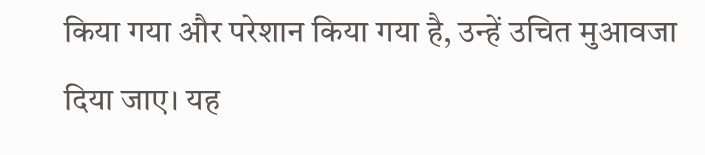किया गया और परेशान किया गया है, उन्हें उचित मुआवजा दिया जाए। यह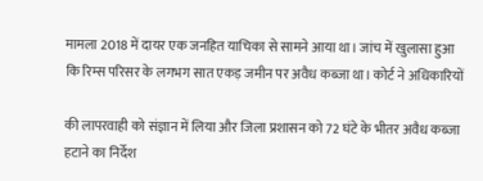मामला 2018 में दायर एक जनहित याचिका से सामने आया था। जांच में खुलासा हुआ कि रिम्स परिसर के लगभग सात एकड़ जमीन पर अवैध कब्जा था। कोर्ट ने अधिकारियों

की लापरवाही को संज्ञान में लिया और जिला प्रशासन को 72 घंटे के भीतर अवैध कब्जा हटाने का निर्देश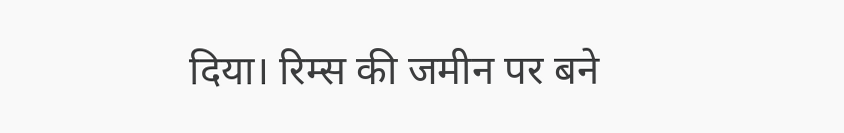दिया। रिम्स की जमीन पर बने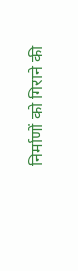निर्माणों को गिराने की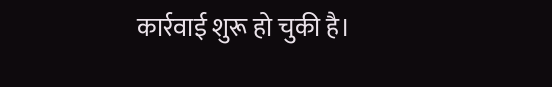कार्रवाई शुरू हो चुकी है।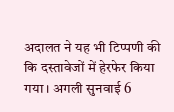अदालत ने यह भी टिप्पणी की कि दस्तावेजों में हेरफेर किया गया। अगली सुनवाई 6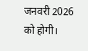जनवरी 2026 को होगी।